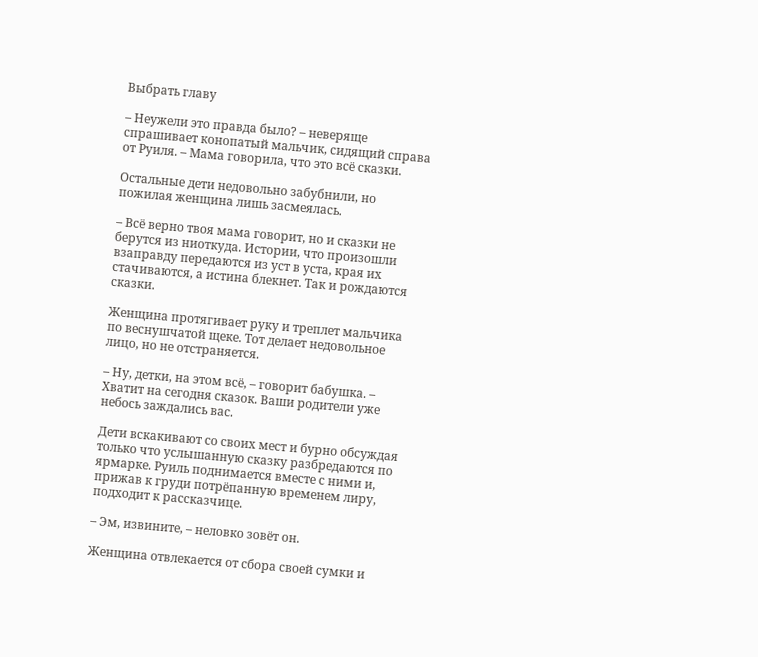Выбрать главу

– Неужели это правда было? – неверяще спрашивает конопатый мальчик, сидящий справа от Руиля. – Мама говорила, что это всё сказки.

Остальные дети недовольно забубнили, но пожилая женщина лишь засмеялась.

– Всё верно твоя мама говорит, но и сказки не берутся из ниоткуда. Истории, что произошли взаправду передаются из уст в уста, края их стачиваются, а истина блекнет. Так и рождаются сказки.

Женщина протягивает руку и треплет мальчика по веснушчатой щеке. Тот делает недовольное лицо, но не отстраняется.

– Ну, детки, на этом всё, – говорит бабушка. – Хватит на сегодня сказок. Ваши родители уже небось заждались вас.

Дети вскакивают со своих мест и бурно обсуждая только что услышанную сказку разбредаются по ярмарке. Руиль поднимается вместе с ними и, прижав к груди потрёпанную временем лиру, подходит к рассказчице.

– Эм, извините, – неловко зовёт он.

Женщина отвлекается от сбора своей сумки и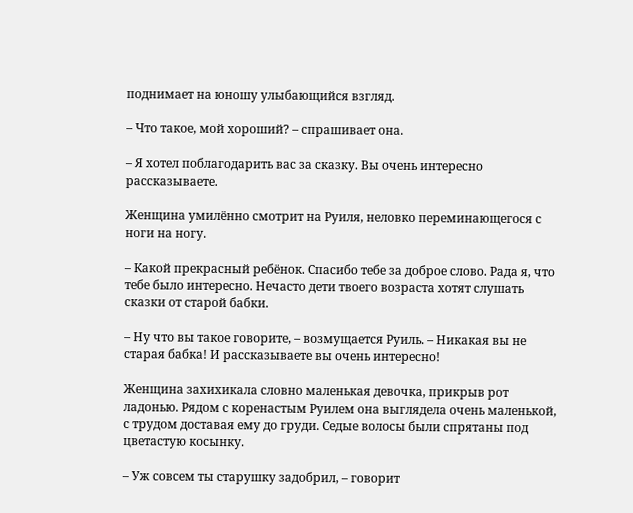поднимает на юношу улыбающийся взгляд.

– Что такое, мой хороший? – спрашивает она.

– Я хотел поблагодарить вас за сказку. Вы очень интересно рассказываете.

Женщина умилённо смотрит на Руиля, неловко переминающегося с ноги на ногу.

– Какой прекрасный ребёнок. Спасибо тебе за доброе слово. Рада я, что тебе было интересно. Нечасто дети твоего возраста хотят слушать сказки от старой бабки.

– Ну что вы такое говорите, – возмущается Руиль. – Никакая вы не старая бабка! И рассказываете вы очень интересно!

Женщина захихикала словно маленькая девочка, прикрыв рот ладонью. Рядом с коренастым Руилем она выглядела очень маленькой, с трудом доставая ему до груди. Седые волосы были спрятаны под цветастую косынку.

– Уж совсем ты старушку задобрил, – говорит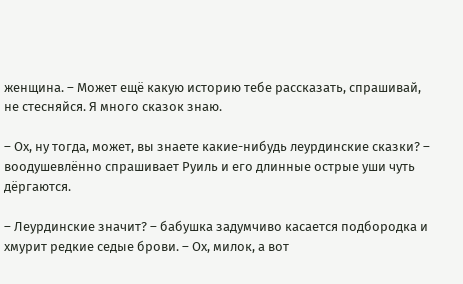женщина. – Может ещё какую историю тебе рассказать, спрашивай, не стесняйся. Я много сказок знаю.

– Ох, ну тогда, может, вы знаете какие-нибудь леурдинские сказки? – воодушевлённо спрашивает Руиль и его длинные острые уши чуть дёргаются.

– Леурдинские значит? – бабушка задумчиво касается подбородка и хмурит редкие седые брови. – Ох, милок, а вот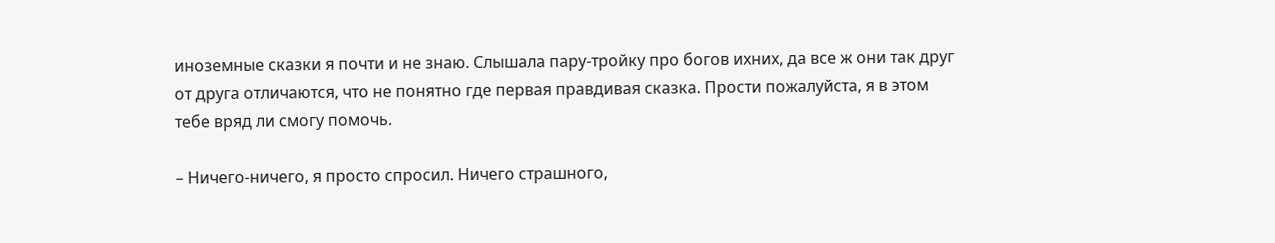иноземные сказки я почти и не знаю. Слышала пару-тройку про богов ихних, да все ж они так друг от друга отличаются, что не понятно где первая правдивая сказка. Прости пожалуйста, я в этом тебе вряд ли смогу помочь.

– Ничего-ничего, я просто спросил. Ничего страшного,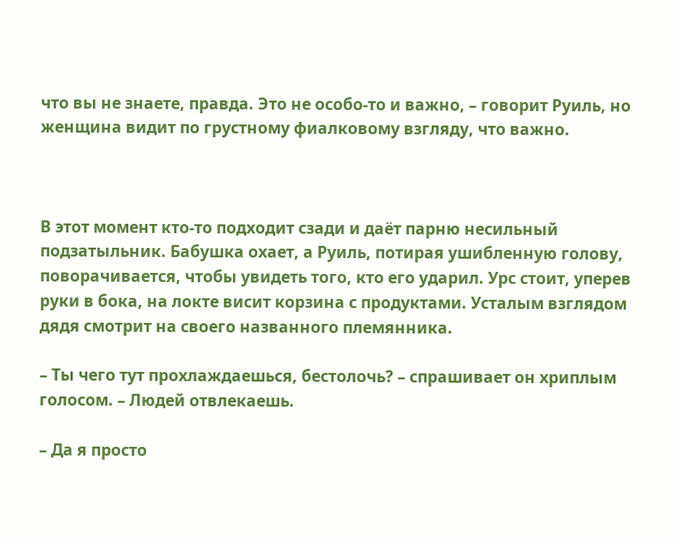что вы не знаете, правда. Это не особо-то и важно, – говорит Руиль, но женщина видит по грустному фиалковому взгляду, что важно.



В этот момент кто-то подходит сзади и даёт парню несильный подзатыльник. Бабушка охает, а Руиль, потирая ушибленную голову, поворачивается, чтобы увидеть того, кто его ударил. Урс стоит, уперев руки в бока, на локте висит корзина с продуктами. Усталым взглядом дядя смотрит на своего названного племянника.

– Ты чего тут прохлаждаешься, бестолочь? – спрашивает он хриплым голосом. – Людей отвлекаешь.

– Да я просто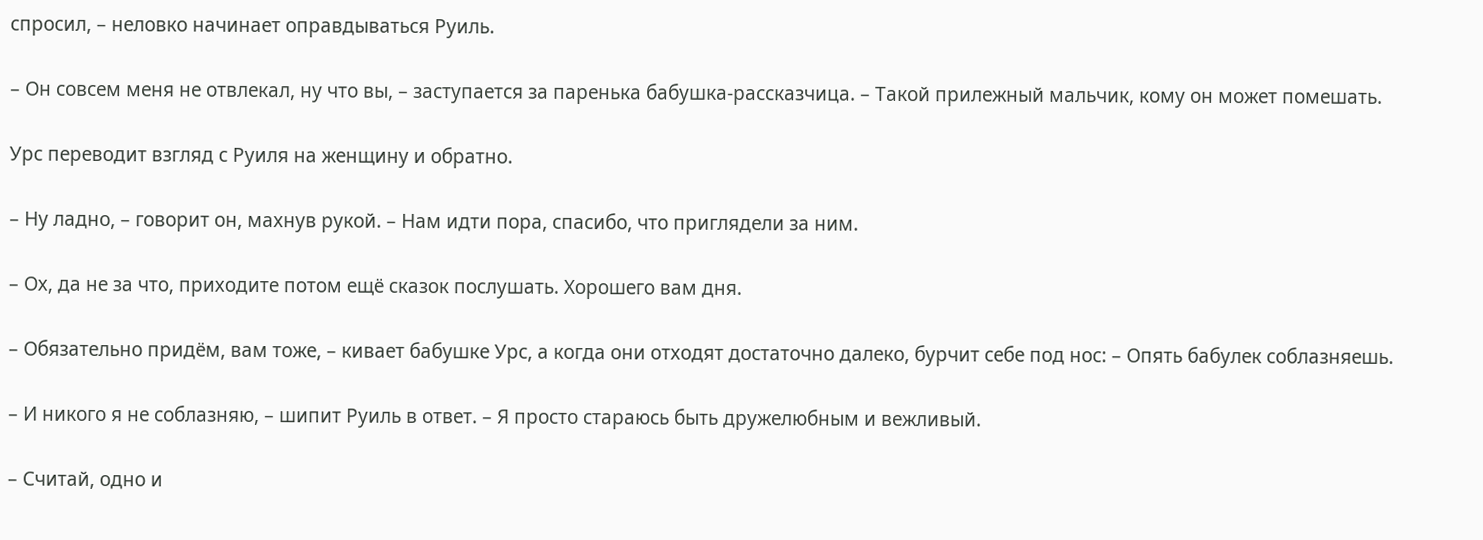спросил, – неловко начинает оправдываться Руиль.

– Он совсем меня не отвлекал, ну что вы, – заступается за паренька бабушка-рассказчица. – Такой прилежный мальчик, кому он может помешать.

Урс переводит взгляд с Руиля на женщину и обратно.

– Ну ладно, – говорит он, махнув рукой. – Нам идти пора, спасибо, что приглядели за ним.

– Ох, да не за что, приходите потом ещё сказок послушать. Хорошего вам дня.

– Обязательно придём, вам тоже, – кивает бабушке Урс, а когда они отходят достаточно далеко, бурчит себе под нос: – Опять бабулек соблазняешь.

– И никого я не соблазняю, – шипит Руиль в ответ. – Я просто стараюсь быть дружелюбным и вежливый.

– Считай, одно и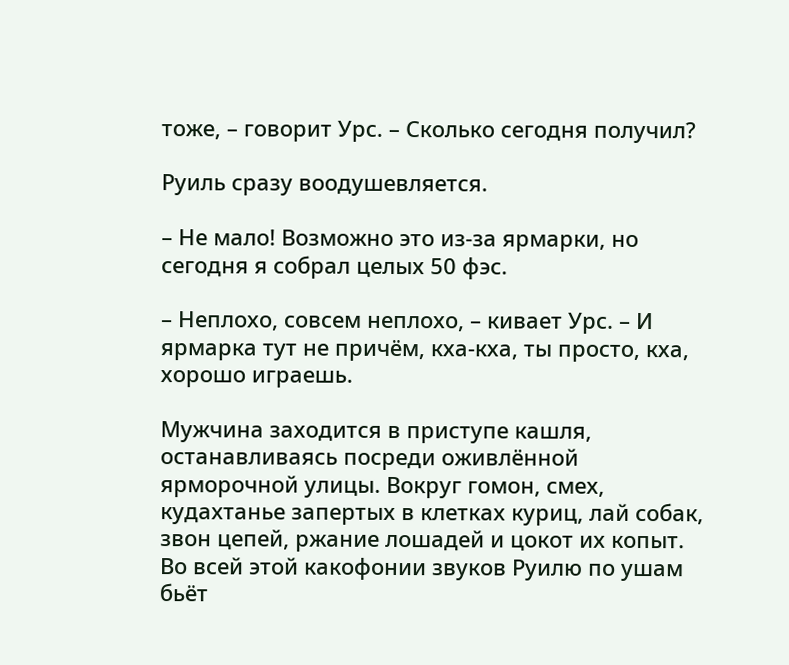тоже, – говорит Урс. – Сколько сегодня получил?

Руиль сразу воодушевляется.

– Не мало! Возможно это из-за ярмарки, но сегодня я собрал целых 50 фэс.

– Неплохо, совсем неплохо, – кивает Урс. – И ярмарка тут не причём, кха-кха, ты просто, кха, хорошо играешь.

Мужчина заходится в приступе кашля, останавливаясь посреди оживлённой ярморочной улицы. Вокруг гомон, смех, кудахтанье запертых в клетках куриц, лай собак, звон цепей, ржание лошадей и цокот их копыт. Во всей этой какофонии звуков Руилю по ушам бьёт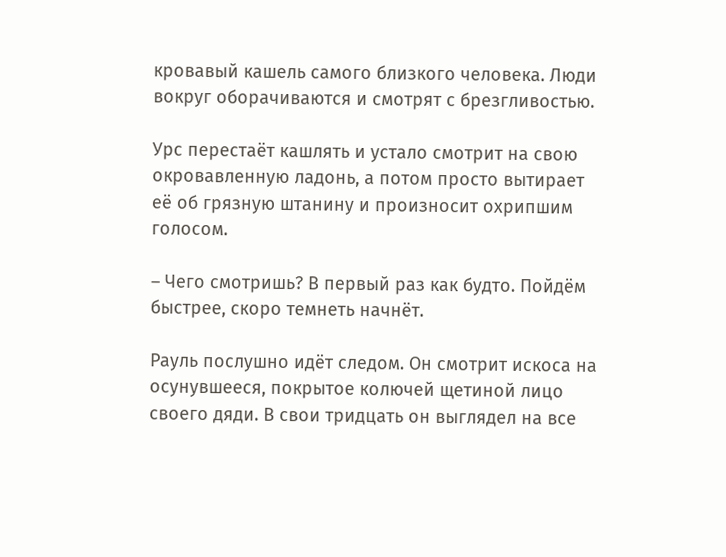кровавый кашель самого близкого человека. Люди вокруг оборачиваются и смотрят с брезгливостью.

Урс перестаёт кашлять и устало смотрит на свою окровавленную ладонь, а потом просто вытирает её об грязную штанину и произносит охрипшим голосом.

– Чего смотришь? В первый раз как будто. Пойдём быстрее, скоро темнеть начнёт.

Рауль послушно идёт следом. Он смотрит искоса на осунувшееся, покрытое колючей щетиной лицо своего дяди. В свои тридцать он выглядел на все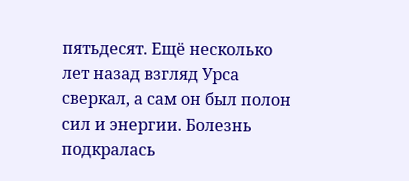пятьдесят. Ещё несколько лет назад взгляд Урса сверкал, а сам он был полон сил и энергии. Болезнь подкралась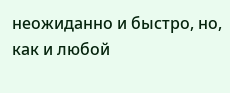неожиданно и быстро, но, как и любой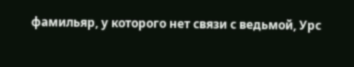фамильяр, у которого нет связи с ведьмой, Урс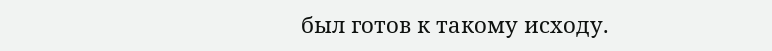был готов к такому исходу.